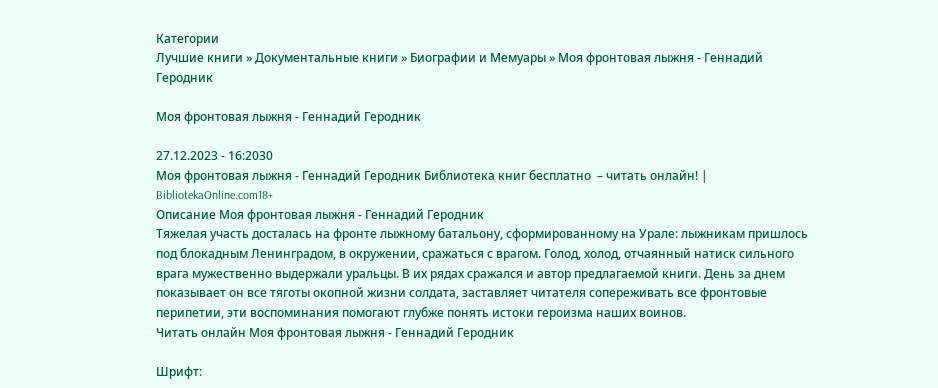Категории
Лучшие книги » Документальные книги » Биографии и Мемуары » Моя фронтовая лыжня - Геннадий Геродник

Моя фронтовая лыжня - Геннадий Геродник

27.12.2023 - 16:2030
Моя фронтовая лыжня - Геннадий Геродник Библиотека книг бесплатно  – читать онлайн! | BibliotekaOnline.com18+
Описание Моя фронтовая лыжня - Геннадий Геродник
Тяжелая участь досталась на фронте лыжному батальону, сформированному на Урале: лыжникам пришлось под блокадным Ленинградом, в окружении, сражаться с врагом. Голод, холод, отчаянный натиск сильного врага мужественно выдержали уральцы. В их рядах сражался и автор предлагаемой книги. День за днем показывает он все тяготы окопной жизни солдата, заставляет читателя сопереживать все фронтовые перипетии, эти воспоминания помогают глубже понять истоки героизма наших воинов.
Читать онлайн Моя фронтовая лыжня - Геннадий Геродник

Шрифт: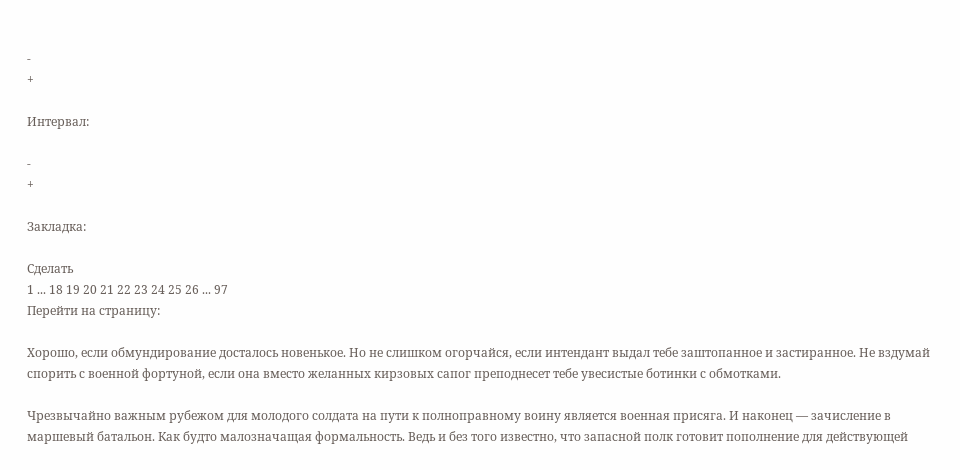-
+

Интервал:

-
+

Закладка:

Сделать
1 ... 18 19 20 21 22 23 24 25 26 ... 97
Перейти на страницу:

Хорошо, если обмундирование досталось новенькое. Но не слишком огорчайся, если интендант выдал тебе заштопанное и застиранное. Не вздумай спорить с военной фортуной, если она вместо желанных кирзовых сапог преподнесет тебе увесистые ботинки с обмотками.

Чрезвычайно важным рубежом для молодого солдата на пути к полноправному воину является военная присяга. И наконец — зачисление в маршевый батальон. Как будто малозначащая формальность. Ведь и без того известно, что запасной полк готовит пополнение для действующей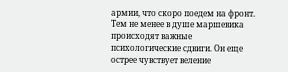армии, что скоро поедем на фронт. Тем не менее в душе маршевика происходят важные психологические сдвиги. Он еще острее чувствует веление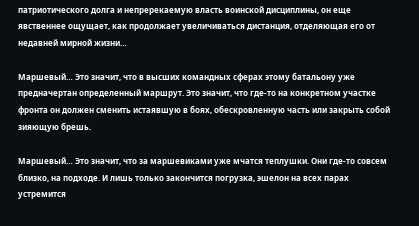патриотического долга и непререкаемую власть воинской дисциплины, он еще явственнее ощущает, как продолжает увеличиваться дистанция, отделяющая его от недавней мирной жизни…

Маршевый… Это значит, что в высших командных сферах этому батальону уже предначертан определенный маршрут. Это значит, что где-то на конкретном участке фронта он должен сменить истаявшую в боях, обескровленную часть или закрыть собой зияющую брешь.

Маршевый… Это значит, что за маршевиками уже мчатся теплушки. Они где-то совсем близко, на подходе. И лишь только закончится погрузка, эшелон на всех парах устремится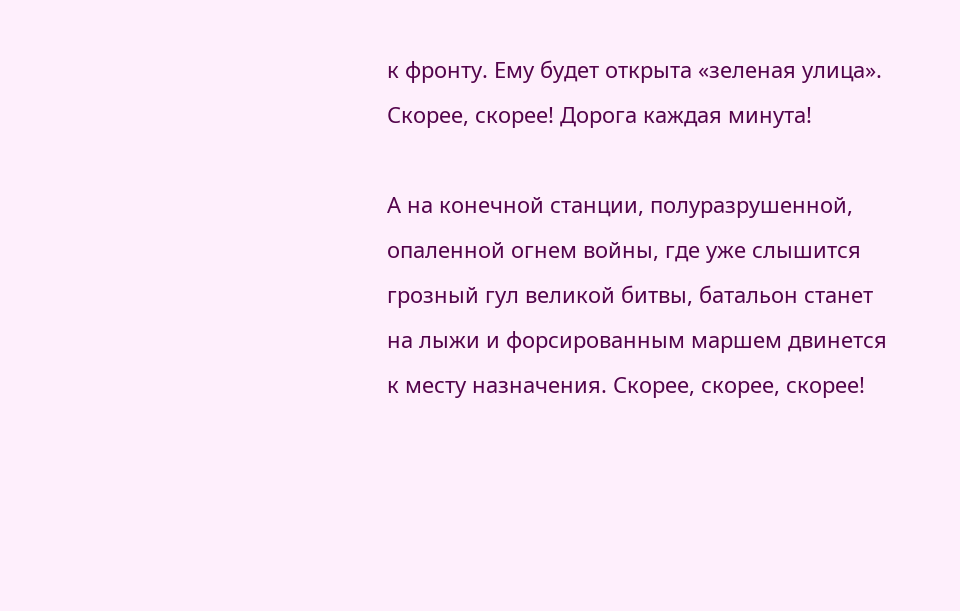к фронту. Ему будет открыта «зеленая улица». Скорее, скорее! Дорога каждая минута!

А на конечной станции, полуразрушенной, опаленной огнем войны, где уже слышится грозный гул великой битвы, батальон станет на лыжи и форсированным маршем двинется к месту назначения. Скорее, скорее, скорее!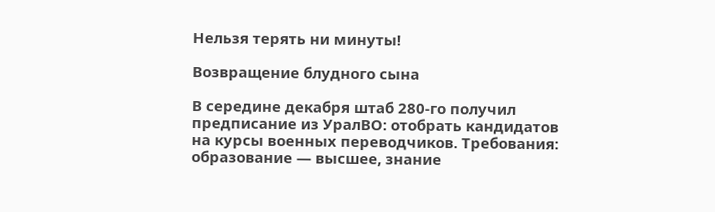Нельзя терять ни минуты!

Возвращение блудного сына

В середине декабря штаб 280-го получил предписание из УралВО: отобрать кандидатов на курсы военных переводчиков. Требования: образование — высшее, знание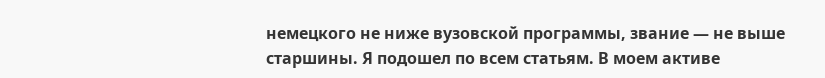немецкого не ниже вузовской программы, звание — не выше старшины. Я подошел по всем статьям. В моем активе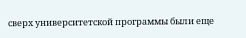сверх университетской программы были еще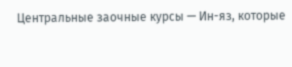Центральные заочные курсы — Ин-яз, которые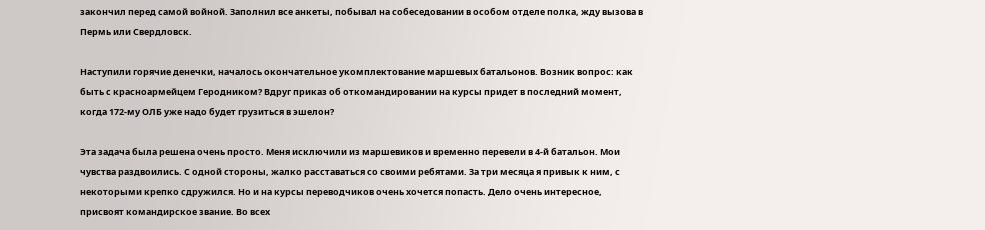закончил перед самой войной. Заполнил все анкеты, побывал на собеседовании в особом отделе полка, жду вызова в Пермь или Свердловск.

Наступили горячие денечки, началось окончательное укомплектование маршевых батальонов. Возник вопрос: как быть с красноармейцем Геродником? Вдруг приказ об откомандировании на курсы придет в последний момент, когда 172-му ОЛБ уже надо будет грузиться в эшелон?

Эта задача была решена очень просто. Меня исключили из маршевиков и временно перевели в 4-й батальон. Мои чувства раздвоились. С одной стороны, жалко расставаться со своими ребятами. За три месяца я привык к ним, с некоторыми крепко сдружился. Но и на курсы переводчиков очень хочется попасть. Дело очень интересное, присвоят командирское звание. Во всех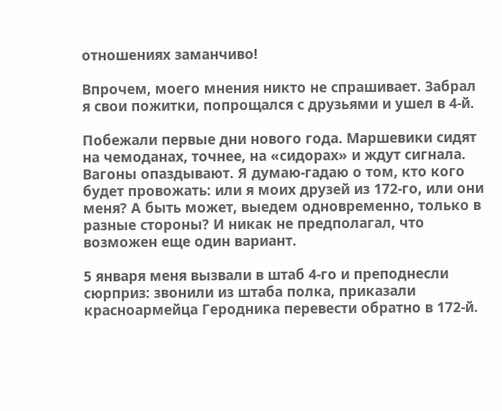отношениях заманчиво!

Впрочем, моего мнения никто не спрашивает. Забрал я свои пожитки, попрощался с друзьями и ушел в 4-й.

Побежали первые дни нового года. Маршевики сидят на чемоданах, точнее, на «сидорах» и ждут сигнала. Вагоны опаздывают. Я думаю-гадаю о том, кто кого будет провожать: или я моих друзей из 172-го, или они меня? А быть может, выедем одновременно, только в разные стороны? И никак не предполагал, что возможен еще один вариант.

5 января меня вызвали в штаб 4-го и преподнесли сюрприз: звонили из штаба полка, приказали красноармейца Геродника перевести обратно в 172-й.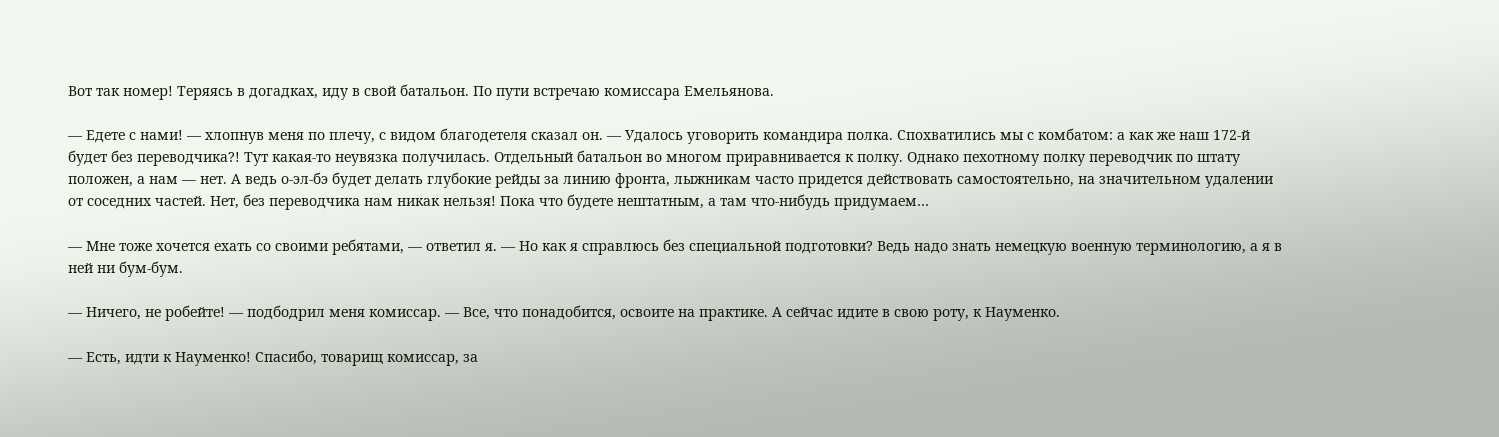Вот так номер! Теряясь в догадках, иду в свой батальон. По пути встречаю комиссара Емельянова.

— Едете с нами! — хлопнув меня по плечу, с видом благодетеля сказал он. — Удалось уговорить командира полка. Спохватились мы с комбатом: а как же наш 172-й будет без переводчика?! Тут какая-то неувязка получилась. Отдельный батальон во многом приравнивается к полку. Однако пехотному полку переводчик по штату положен, а нам — нет. А ведь о-эл-бэ будет делать глубокие рейды за линию фронта, лыжникам часто придется действовать самостоятельно, на значительном удалении от соседних частей. Нет, без переводчика нам никак нельзя! Пока что будете нештатным, а там что-нибудь придумаем…

— Мне тоже хочется ехать со своими ребятами, — ответил я. — Но как я справлюсь без специальной подготовки? Ведь надо знать немецкую военную терминологию, а я в ней ни бум-бум.

— Ничего, не робейте! — подбодрил меня комиссар. — Все, что понадобится, освоите на практике. А сейчас идите в свою роту, к Науменко.

— Есть, идти к Науменко! Спасибо, товарищ комиссар, за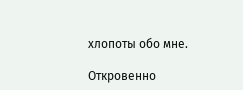хлопоты обо мне.

Откровенно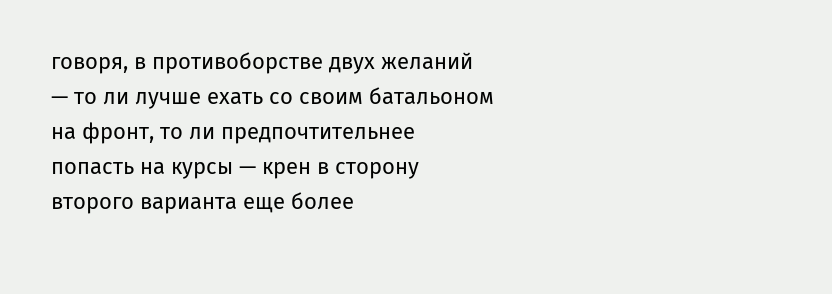говоря, в противоборстве двух желаний — то ли лучше ехать со своим батальоном на фронт, то ли предпочтительнее попасть на курсы — крен в сторону второго варианта еще более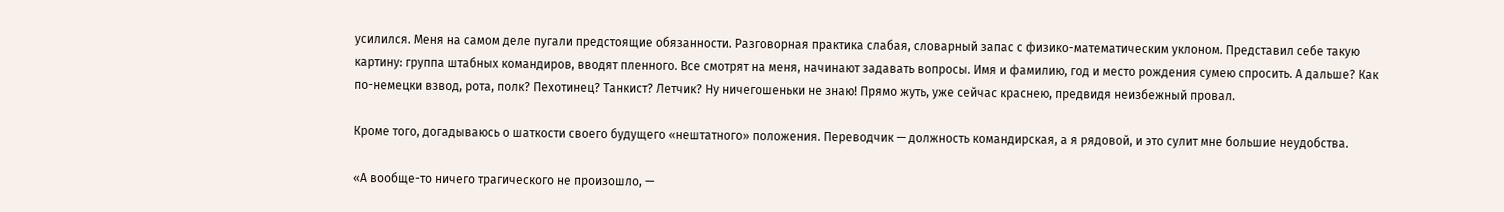усилился. Меня на самом деле пугали предстоящие обязанности. Разговорная практика слабая, словарный запас с физико-математическим уклоном. Представил себе такую картину: группа штабных командиров, вводят пленного. Все смотрят на меня, начинают задавать вопросы. Имя и фамилию, год и место рождения сумею спросить. А дальше? Как по-немецки взвод, рота, полк? Пехотинец? Танкист? Летчик? Ну ничегошеньки не знаю! Прямо жуть, уже сейчас краснею, предвидя неизбежный провал.

Кроме того, догадываюсь о шаткости своего будущего «нештатного» положения. Переводчик — должность командирская, а я рядовой, и это сулит мне большие неудобства.

«А вообще-то ничего трагического не произошло, —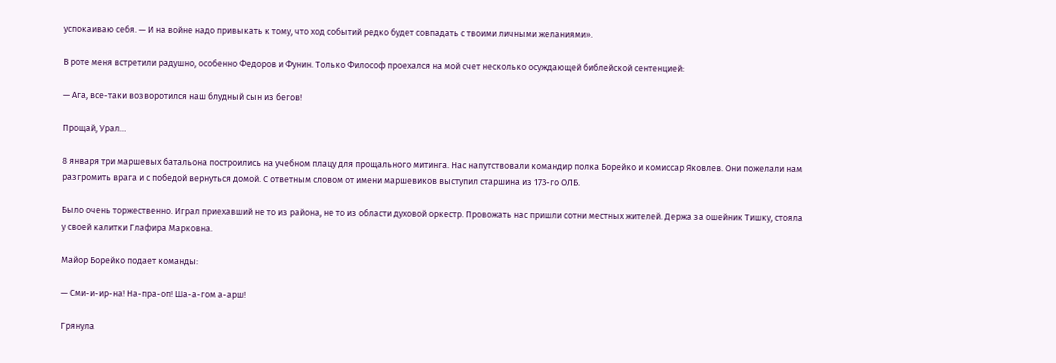успокаиваю себя. — И на войне надо привыкать к тому, что ход событий редко будет совпадать с твоими личными желаниями».

В роте меня встретили радушно, особенно Федоров и Фунин. Только Философ проехался на мой счет несколько осуждающей библейской сентенцией:

— Ага, все-таки возворотился наш блудный сын из бегов!

Прощай, Урал…

8 января три маршевых батальона построились на учебном плацу для прощального митинга. Нас напутствовали командир полка Борейко и комиссар Яковлев. Они пожелали нам разгромить врага и с победой вернуться домой. С ответным словом от имени маршевиков выступил старшина из 173-го ОЛБ.

Было очень торжественно. Играл приехавший не то из района, не то из области духовой оркестр. Провожать нас пришли сотни местных жителей. Держа за ошейник Тишку, стояла у своей калитки Глафира Марковна.

Майор Борейко подает команды:

— Сми-и-ир-на! На-пра-оп! Ша-а-гом а-арш!

Грянула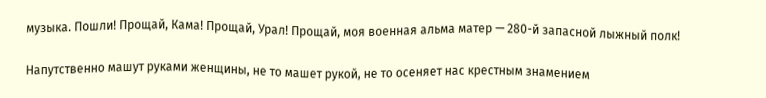музыка. Пошли! Прощай, Кама! Прощай, Урал! Прощай, моя военная альма матер — 280-й запасной лыжный полк!

Напутственно машут руками женщины, не то машет рукой, не то осеняет нас крестным знамением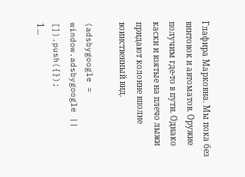Глафира Марковна. Мы пока без винтовок и автоматов. Оружие получим где-то в пути. Однако каски и взятые на плечо лыжи придают колонне вполне воинственный вид.

(adsbygoogle = window.adsbygoogle || []).push({});
1 ...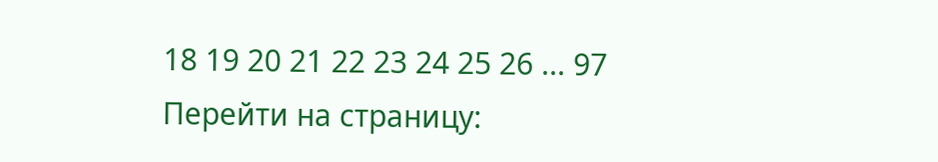18 19 20 21 22 23 24 25 26 ... 97
Перейти на страницу: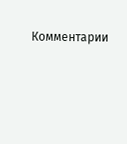Комментарии